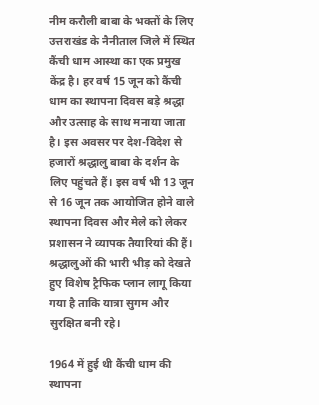नीम करौली बाबा के भक्तों के लिए उत्तराखंड के नैनीताल जिले में स्थित कैंची धाम आस्था का एक प्रमुख केंद्र है। हर वर्ष 15 जून को कैंची धाम का स्थापना दिवस बड़े श्रद्धा और उत्साह के साथ मनाया जाता है। इस अवसर पर देश-विदेश से हजारों श्रद्धालु बाबा के दर्शन के लिए पहुंचते हैं। इस वर्ष भी 13 जून से 16 जून तक आयोजित होने वाले स्थापना दिवस और मेले को लेकर प्रशासन ने व्यापक तैयारियां की हैं। श्रद्धालुओं की भारी भीड़ को देखते हुए विशेष ट्रैफिक प्लान लागू किया गया है ताकि यात्रा सुगम और सुरक्षित बनी रहे।

1964 में हुई थी कैंची धाम की स्थापना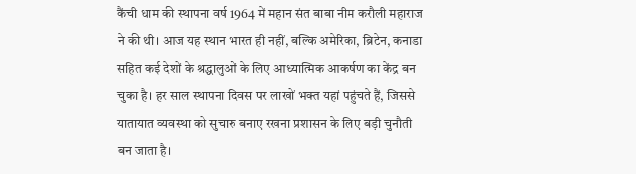कैंची धाम की स्थापना वर्ष 1964 में महान संत बाबा नीम करौली महाराज ने की थी। आज यह स्थान भारत ही नहीं, बल्कि अमेरिका, ब्रिटेन, कनाडा सहित कई देशों के श्रद्धालुओं के लिए आध्यात्मिक आकर्षण का केंद्र बन चुका है। हर साल स्थापना दिवस पर लाखों भक्त यहां पहुंचते हैं, जिससे यातायात व्यवस्था को सुचारु बनाए रखना प्रशासन के लिए बड़ी चुनौती बन जाता है।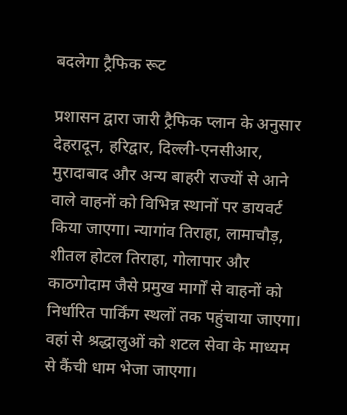बदलेगा ट्रैफिक रूट

प्रशासन द्वारा जारी ट्रैफिक प्लान के अनुसार देहरादून, हरिद्वार, दिल्ली-एनसीआर, मुरादाबाद और अन्य बाहरी राज्यों से आने वाले वाहनों को विभिन्न स्थानों पर डायवर्ट किया जाएगा। न्यागांव तिराहा, लामाचौड़, शीतल होटल तिराहा, गोलापार और काठगोदाम जैसे प्रमुख मार्गों से वाहनों को निर्धारित पार्किंग स्थलों तक पहुंचाया जाएगा। वहां से श्रद्धालुओं को शटल सेवा के माध्यम से कैंची धाम भेजा जाएगा।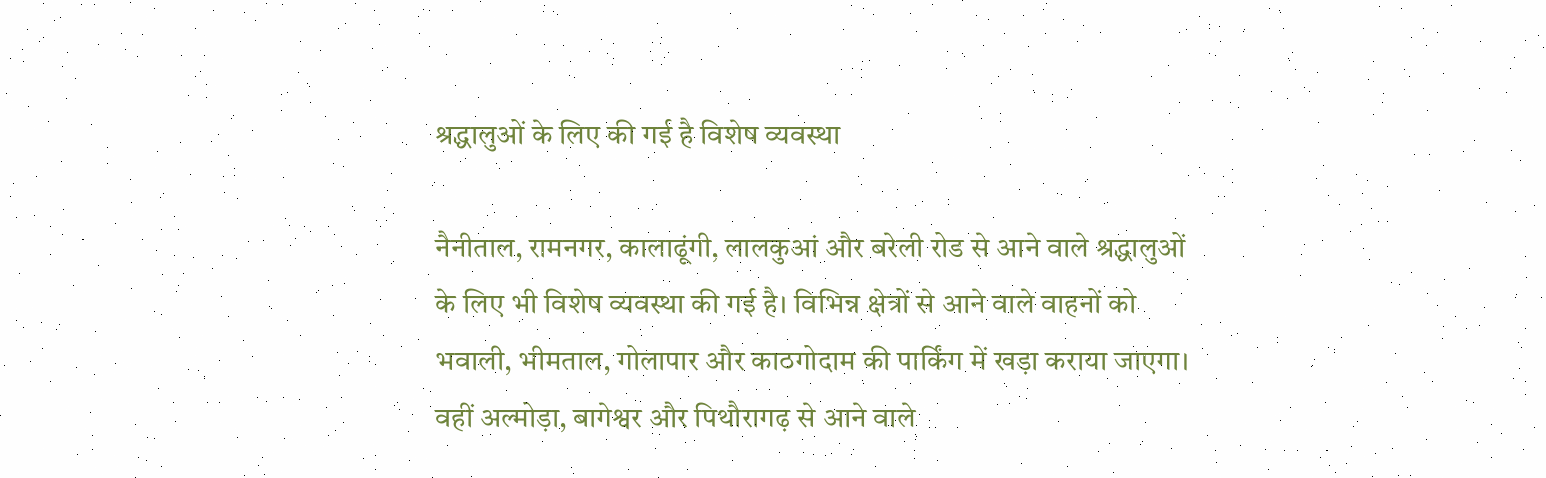श्रद्धालुओं के लिए की गई है विशेष व्यवस्था

नैनीताल, रामनगर, कालाढूंगी, लालकुआं और बरेली रोड से आने वाले श्रद्धालुओं के लिए भी विशेष व्यवस्था की गई है। विभिन्न क्षेत्रों से आने वाले वाहनों को भवाली, भीमताल, गोलापार और काठगोदाम की पार्किंग में खड़ा कराया जाएगा। वहीं अल्मोड़ा, बागेश्वर और पिथौरागढ़ से आने वाले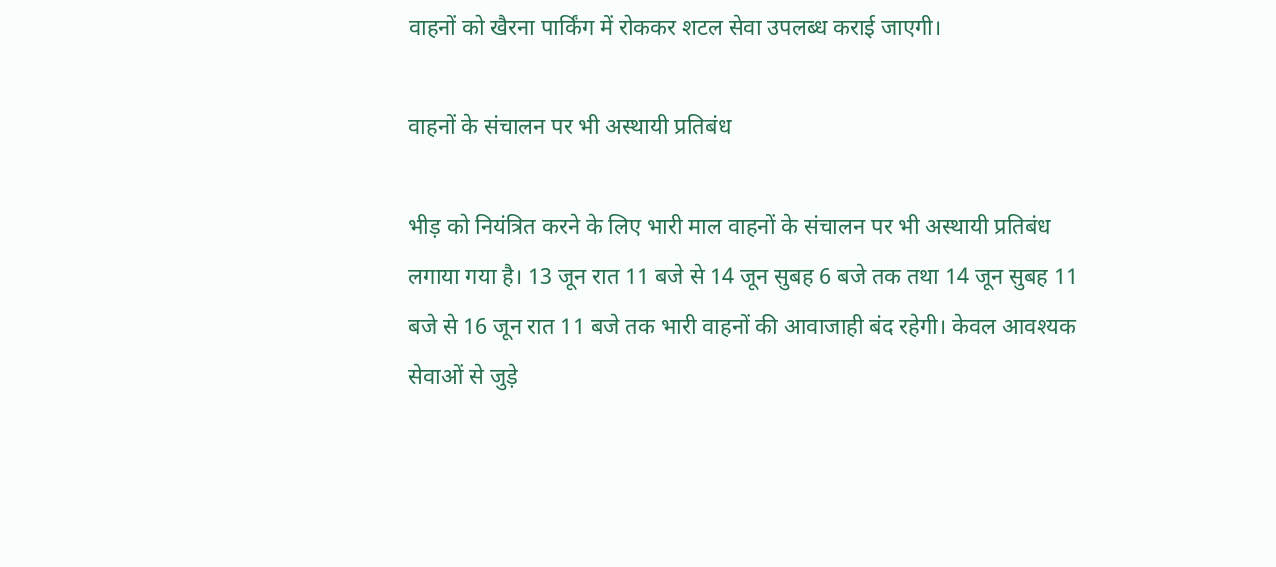वाहनों को खैरना पार्किंग में रोककर शटल सेवा उपलब्ध कराई जाएगी।

वाहनों के संचालन पर भी अस्थायी प्रतिबंध

भीड़ को नियंत्रित करने के लिए भारी माल वाहनों के संचालन पर भी अस्थायी प्रतिबंध लगाया गया है। 13 जून रात 11 बजे से 14 जून सुबह 6 बजे तक तथा 14 जून सुबह 11 बजे से 16 जून रात 11 बजे तक भारी वाहनों की आवाजाही बंद रहेगी। केवल आवश्यक सेवाओं से जुड़े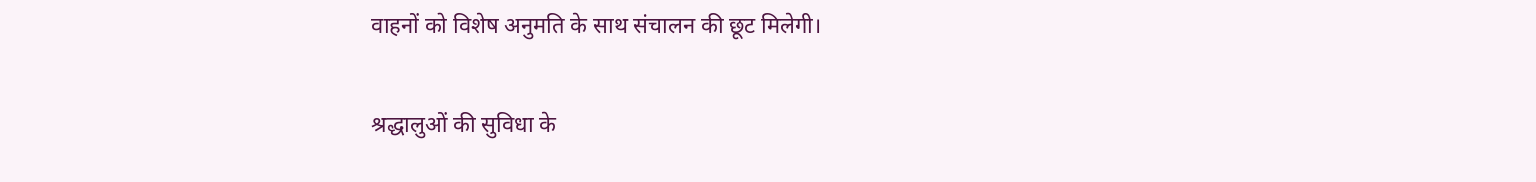वाहनों को विशेष अनुमति के साथ संचालन की छूट मिलेगी।

श्रद्धालुओं की सुविधा के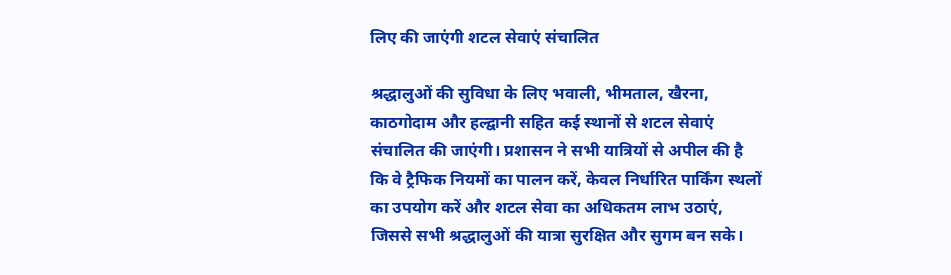लिए की जाएंगी शटल सेवाएं संचालित

श्रद्धालुओं की सुविधा के लिए भवाली, भीमताल, खैरना, काठगोदाम और हल्द्वानी सहित कई स्थानों से शटल सेवाएं संचालित की जाएंगी। प्रशासन ने सभी यात्रियों से अपील की है कि वे ट्रैफिक नियमों का पालन करें, केवल निर्धारित पार्किंग स्थलों का उपयोग करें और शटल सेवा का अधिकतम लाभ उठाएं, जिससे सभी श्रद्धालुओं की यात्रा सुरक्षित और सुगम बन सके।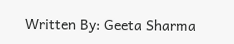Written By: Geeta Sharma